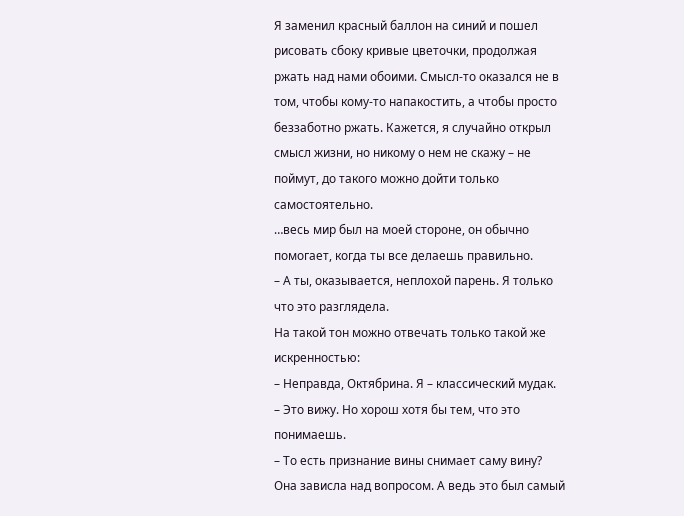Я заменил красный баллон на синий и пошел рисовать сбоку кривые цветочки, продолжая ржать над нами обоими. Смысл-то оказался не в том, чтобы кому-то напакостить, а чтобы просто беззаботно ржать. Кажется, я случайно открыл смысл жизни, но никому о нем не скажу – не поймут, до такого можно дойти только самостоятельно.
…весь мир был на моей стороне, он обычно помогает, когда ты все делаешь правильно.
– А ты, оказывается, неплохой парень. Я только что это разглядела.
На такой тон можно отвечать только такой же искренностью:
– Неправда, Октябрина. Я – классический мудак.
– Это вижу. Но хорош хотя бы тем, что это понимаешь.
– То есть признание вины снимает саму вину?
Она зависла над вопросом. А ведь это был самый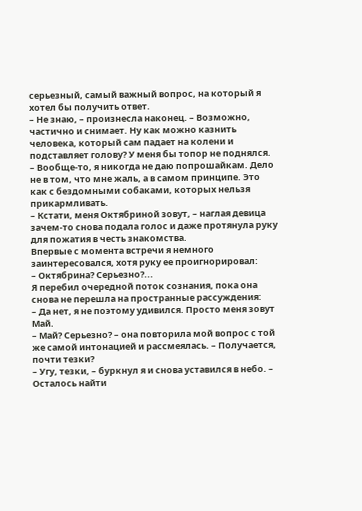серьезный, самый важный вопрос, на который я хотел бы получить ответ.
– Не знаю, – произнесла наконец. – Возможно, частично и снимает. Ну как можно казнить человека, который сам падает на колени и подставляет голову? У меня бы топор не поднялся.
– Вообще-то, я никогда не даю попрошайкам. Дело не в том, что мне жаль, а в самом принципе. Это как с бездомными собаками, которых нельзя прикармливать.
– Кстати, меня Октябриной зовут, – наглая девица зачем-то снова подала голос и даже протянула руку для пожатия в честь знакомства.
Впервые с момента встречи я немного заинтересовался, хотя руку ее проигнорировал:
– Октябрина? Серьезно?...
Я перебил очередной поток сознания, пока она снова не перешла на пространные рассуждения:
– Да нет, я не поэтому удивился. Просто меня зовут Май.
– Май? Серьезно? – она повторила мой вопрос с той же самой интонацией и рассмеялась. – Получается, почти тезки?
– Угу, тезки, – буркнул я и снова уставился в небо. – Осталось найти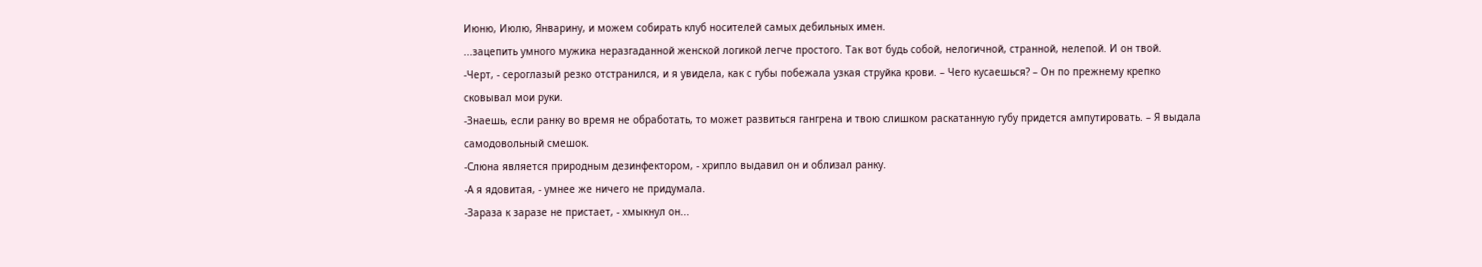Июню, Июлю, Январину, и можем собирать клуб носителей самых дебильных имен.
...зацепить умного мужика неразгаданной женской логикой легче простого. Так вот будь собой, нелогичной, странной, нелепой. И он твой.
-Черт, - сероглазый резко отстранился, и я увидела, как с губы побежала узкая струйка крови. – Чего кусаешься? – Он по прежнему крепко сковывал мои руки.
-Знаешь, если ранку во время не обработать, то может развиться гангрена и твою слишком раскатанную губу придется ампутировать. – Я выдала самодовольный смешок.
-Слюна является природным дезинфектором, - хрипло выдавил он и облизал ранку.
-А я ядовитая, - умнее же ничего не придумала.
-Зараза к заразе не пристает, - хмыкнул он...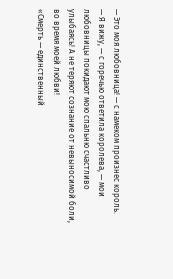— Это моя любовница! — с намеком произнес король.
— Я вижу, — с горечью ответила королева, — мои любовницы покидают мою спальню счастливо улыбаясь! А не теряют сознание от невыносимой боли, во время моей любви!
«Смерть — единственный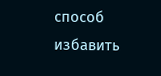способ избавить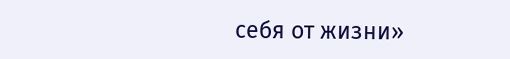себя от жизни»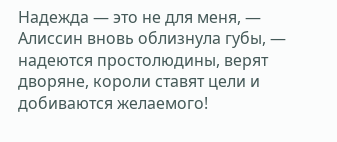Надежда — это не для меня, — Алиссин вновь облизнула губы, — надеются простолюдины, верят дворяне, короли ставят цели и добиваются желаемого!